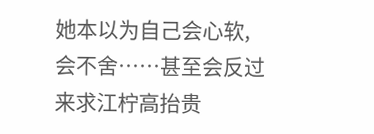她本以为自己会心软,会不舍……甚至会反过来求江柠高抬贵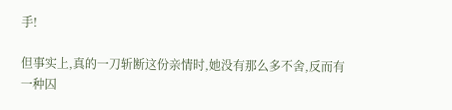手!

但事实上,真的一刀斩断这份亲情时,她没有那么多不舍,反而有一种囚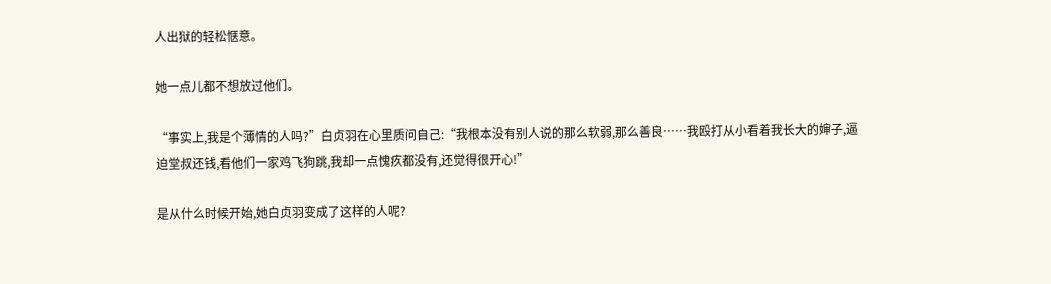人出狱的轻松惬意。

她一点儿都不想放过他们。

“事实上,我是个薄情的人吗?”白贞羽在心里质问自己:“我根本没有别人说的那么软弱,那么善良……我殴打从小看着我长大的婶子,逼迫堂叔还钱,看他们一家鸡飞狗跳,我却一点愧疚都没有,还觉得很开心!”

是从什么时候开始,她白贞羽变成了这样的人呢?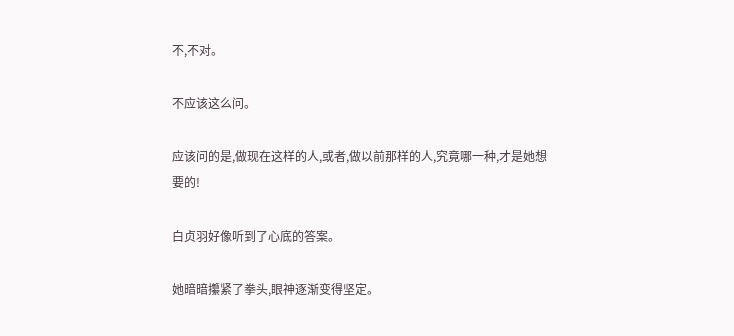不,不对。

不应该这么问。

应该问的是,做现在这样的人,或者,做以前那样的人,究竟哪一种,才是她想要的!

白贞羽好像听到了心底的答案。

她暗暗攥紧了拳头,眼神逐渐变得坚定。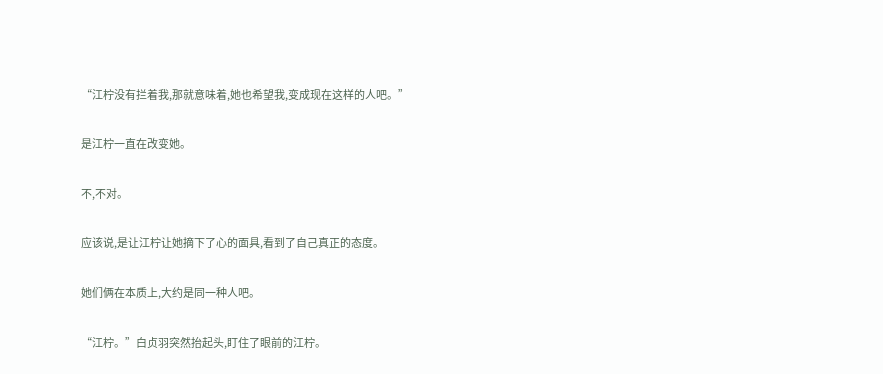“江柠没有拦着我,那就意味着,她也希望我,变成现在这样的人吧。”

是江柠一直在改变她。

不,不对。

应该说,是让江柠让她摘下了心的面具,看到了自己真正的态度。

她们俩在本质上,大约是同一种人吧。

“江柠。”白贞羽突然抬起头,盯住了眼前的江柠。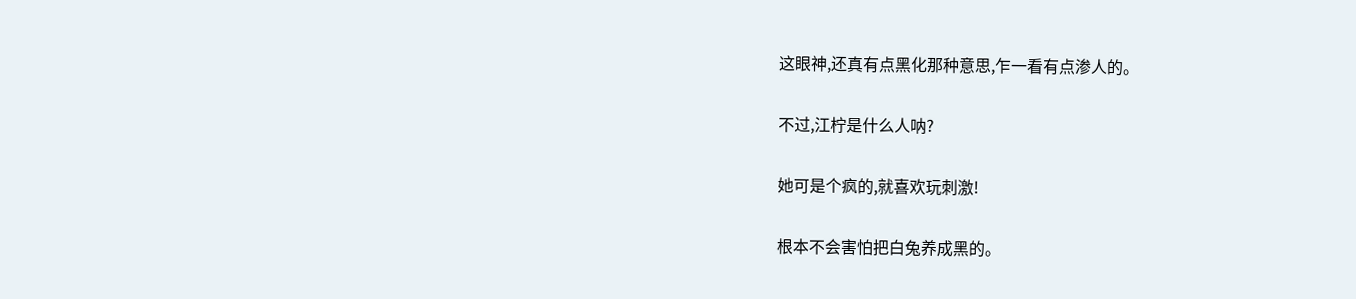这眼神,还真有点黑化那种意思,乍一看有点渗人的。

不过,江柠是什么人呐?

她可是个疯的,就喜欢玩刺激!

根本不会害怕把白兔养成黑的。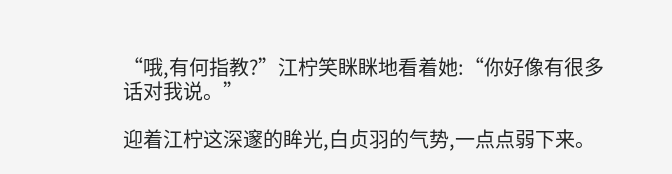“哦,有何指教?”江柠笑眯眯地看着她:“你好像有很多话对我说。”

迎着江柠这深邃的眸光,白贞羽的气势,一点点弱下来。